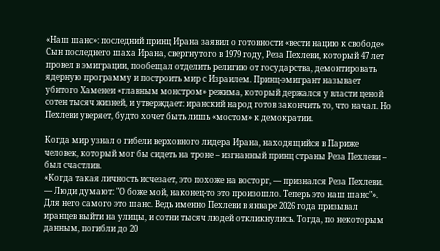«Наш шанс»: последний принц Ирана заявил о готовности «вести нацию к свободе»
Сын последнего шаха Ирана, свергнутого в 1979 году, Реза Пехлеви, который 47 лет провел в эмиграции, пообещал отделить религию от государства, демонтировать ядерную программу и построить мир с Израилем. Принц-эмигрант называет убитого Хаменеи «главным монстром» режима, который держался у власти ценой сотен тысяч жизней, и утверждает: иранский народ готов закончить то, что начал. Но Пехлеви уверяет, будто хочет быть лишь «мостом» к демократии.

Когда мир узнал о гибели верховного лидера Ирана, находящийся в Париже человек, который мог бы сидеть на троне – изгнанный принц страны Реза Пехлеви – был счастлив.
«Когда такая личность исчезает, это похоже на восторг, — признался Реза Пехлеви. — Люди думают: "О боже мой, наконец-то это произошло. Теперь это наш шанс"». Для него самого это шанс. Ведь именно Пехлеви в январе 2026 года призывал иранцев выйти на улицы, и сотни тысяч людей откликнулись. Тогда, по некоторым данным, погибли до 20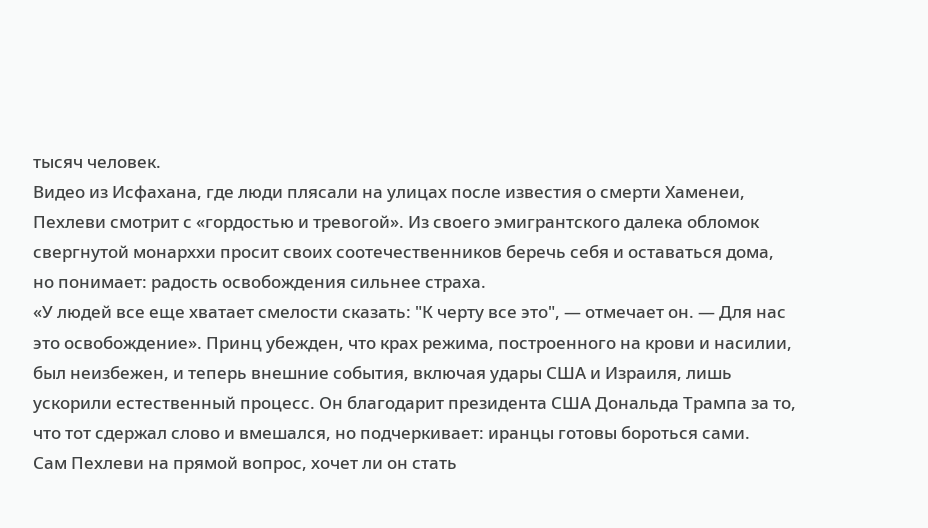тысяч человек.
Видео из Исфахана, где люди плясали на улицах после известия о смерти Хаменеи, Пехлеви смотрит с «гордостью и тревогой». Из своего эмигрантского далека обломок свергнутой монарххи просит своих соотечественников беречь себя и оставаться дома, но понимает: радость освобождения сильнее страха.
«У людей все еще хватает смелости сказать: "К черту все это", — отмечает он. — Для нас это освобождение». Принц убежден, что крах режима, построенного на крови и насилии, был неизбежен, и теперь внешние события, включая удары США и Израиля, лишь ускорили естественный процесс. Он благодарит президента США Дональда Трампа за то, что тот сдержал слово и вмешался, но подчеркивает: иранцы готовы бороться сами.
Сам Пехлеви на прямой вопрос, хочет ли он стать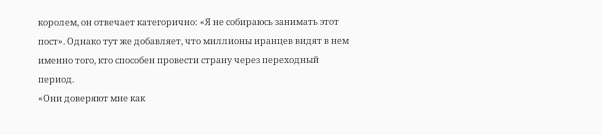королем, он отвечает категорично: «Я не собираюсь занимать этот пост». Однако тут же добавляет, что миллионы иранцев видят в нем именно того, кто способен провести страну через переходный период.
«Они доверяют мне как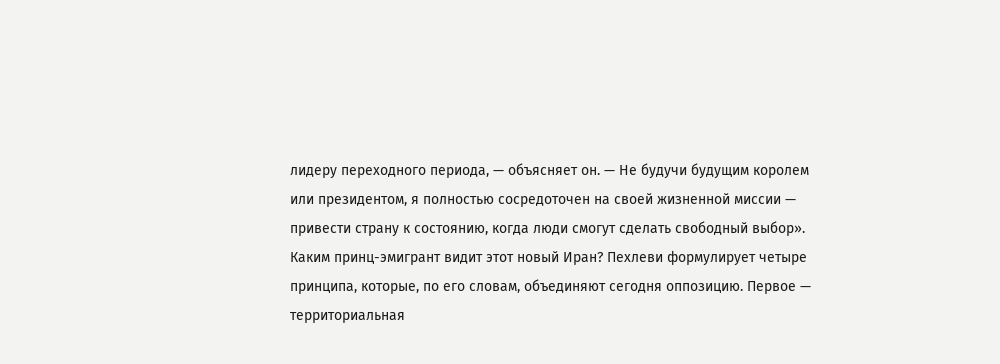лидеру переходного периода, — объясняет он. — Не будучи будущим королем или президентом, я полностью сосредоточен на своей жизненной миссии — привести страну к состоянию, когда люди смогут сделать свободный выбор».
Каким принц-эмигрант видит этот новый Иран? Пехлеви формулирует четыре принципа, которые, по его словам, объединяют сегодня оппозицию. Первое — территориальная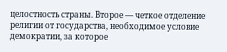целостность страны. Второе — четкое отделение религии от государства, необходимое условие демократии, за которое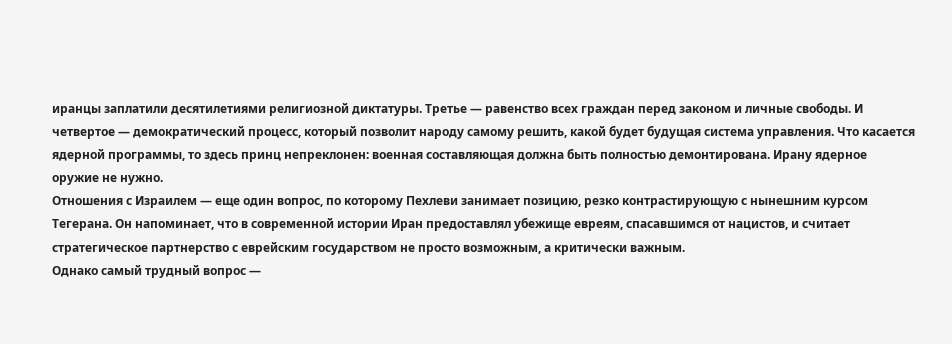иранцы заплатили десятилетиями религиозной диктатуры. Третье — равенство всех граждан перед законом и личные свободы. И четвертое — демократический процесс, который позволит народу самому решить, какой будет будущая система управления. Что касается ядерной программы, то здесь принц непреклонен: военная составляющая должна быть полностью демонтирована. Ирану ядерное оружие не нужно.
Отношения с Израилем — еще один вопрос, по которому Пехлеви занимает позицию, резко контрастирующую с нынешним курсом Тегерана. Он напоминает, что в современной истории Иран предоставлял убежище евреям, спасавшимся от нацистов, и считает стратегическое партнерство с еврейским государством не просто возможным, а критически важным.
Однако самый трудный вопрос —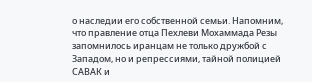о наследии его собственной семьи. Напомним, что правление отца Пехлеви Мохаммада Резы запомнилось иранцам не только дружбой с Западом, но и репрессиями, тайной полицией САВАК и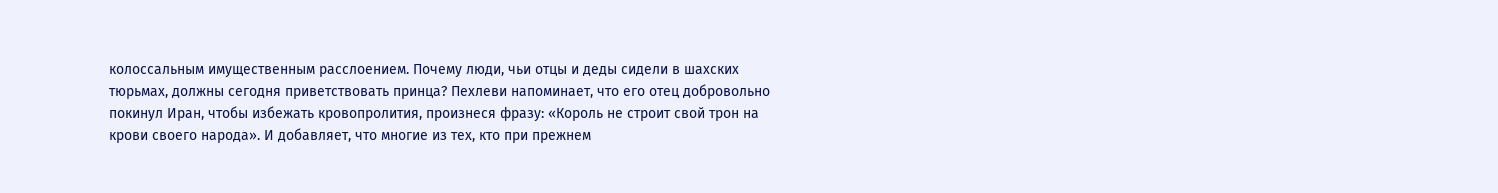колоссальным имущественным расслоением. Почему люди, чьи отцы и деды сидели в шахских тюрьмах, должны сегодня приветствовать принца? Пехлеви напоминает, что его отец добровольно покинул Иран, чтобы избежать кровопролития, произнеся фразу: «Король не строит свой трон на крови своего народа». И добавляет, что многие из тех, кто при прежнем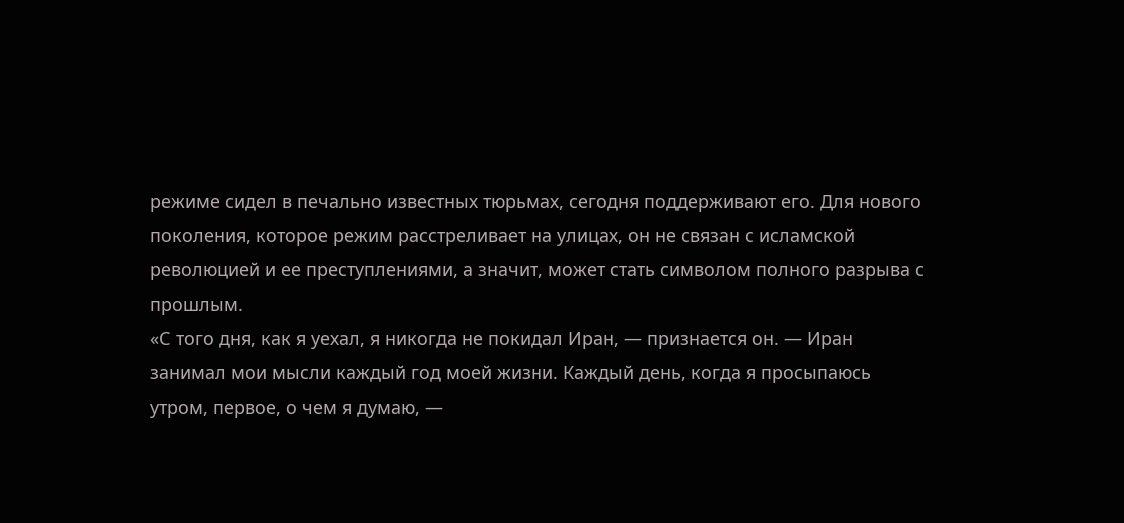режиме сидел в печально известных тюрьмах, сегодня поддерживают его. Для нового поколения, которое режим расстреливает на улицах, он не связан с исламской революцией и ее преступлениями, а значит, может стать символом полного разрыва с прошлым.
«С того дня, как я уехал, я никогда не покидал Иран, — признается он. — Иран занимал мои мысли каждый год моей жизни. Каждый день, когда я просыпаюсь утром, первое, о чем я думаю, —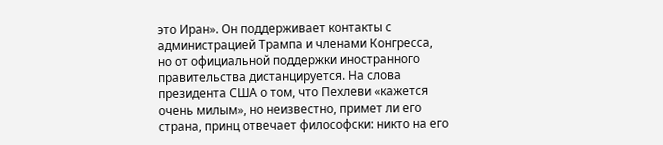это Иран». Он поддерживает контакты с администрацией Трампа и членами Конгресса, но от официальной поддержки иностранного правительства дистанцируется. На слова президента США о том, что Пехлеви «кажется очень милым», но неизвестно, примет ли его страна, принц отвечает философски: никто на его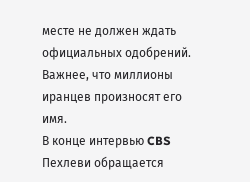месте не должен ждать официальных одобрений. Важнее, что миллионы иранцев произносят его имя.
В конце интервью CBS Пехлеви обращается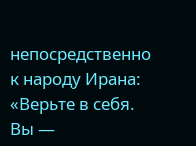непосредственно к народу Ирана: «Верьте в себя. Вы —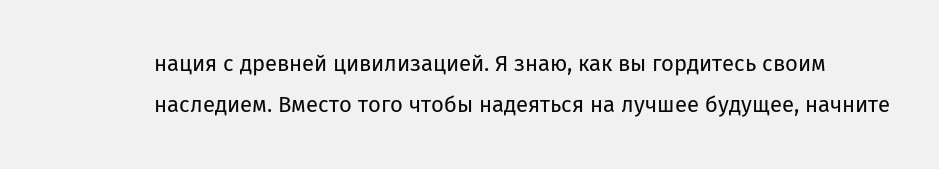нация с древней цивилизацией. Я знаю, как вы гордитесь своим наследием. Вместо того чтобы надеяться на лучшее будущее, начните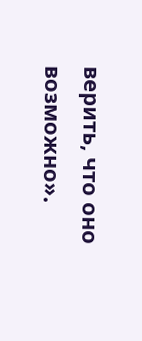верить, что оно возможно».